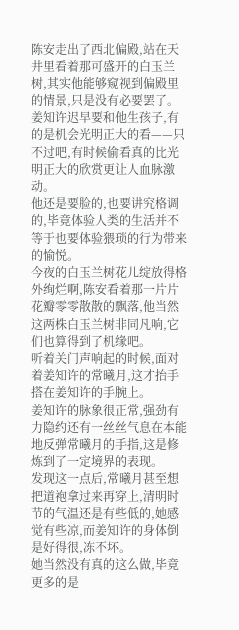陈安走出了西北偏殿,站在天井里看着那可盛开的白玉兰树,其实他能够窥视到偏殿里的情景,只是没有必要罢了。
姜知许迟早要和他生孩子,有的是机会光明正大的看——只不过吧,有时候偷看真的比光明正大的欣赏更让人血脉激动。
他还是要脸的,也要讲究格调的,毕竟体验人类的生活并不等于也要体验猥琐的行为带来的愉悦。
今夜的白玉兰树花儿绽放得格外绚烂啊,陈安看着那一片片花瓣零零散散的飘落,他当然这两株白玉兰树非同凡响,它们也算得到了机缘吧。
听着关门声响起的时候,面对着姜知许的常曦月,这才抬手搭在姜知许的手腕上。
姜知许的脉象很正常,强劲有力隐约还有一丝丝气息在本能地反弹常曦月的手指,这是修炼到了一定境界的表现。
发现这一点后,常曦月甚至想把道袍拿过来再穿上,清明时节的气温还是有些低的,她感觉有些凉,而姜知许的身体倒是好得很,冻不坏。
她当然没有真的这么做,毕竟更多的是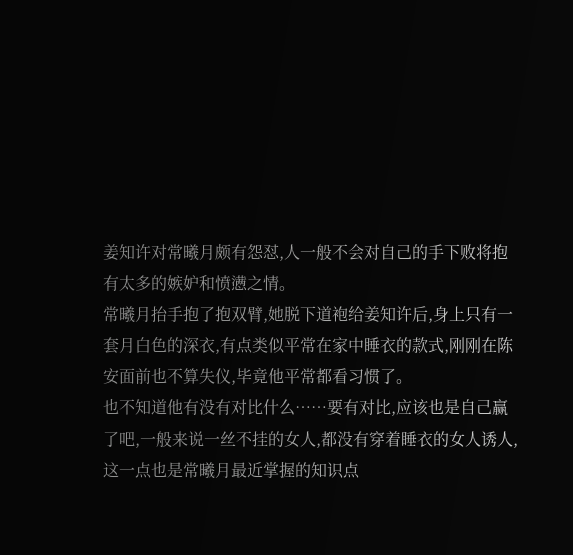姜知许对常曦月颇有怨怼,人一般不会对自己的手下败将抱有太多的嫉妒和愤懑之情。
常曦月抬手抱了抱双臂,她脱下道袍给姜知许后,身上只有一套月白色的深衣,有点类似平常在家中睡衣的款式,刚刚在陈安面前也不算失仪,毕竟他平常都看习惯了。
也不知道他有没有对比什么……要有对比,应该也是自己赢了吧,一般来说一丝不挂的女人,都没有穿着睡衣的女人诱人,这一点也是常曦月最近掌握的知识点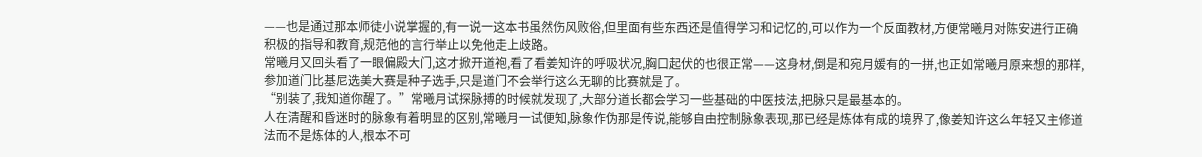——也是通过那本师徒小说掌握的,有一说一这本书虽然伤风败俗,但里面有些东西还是值得学习和记忆的,可以作为一个反面教材,方便常曦月对陈安进行正确积极的指导和教育,规范他的言行举止以免他走上歧路。
常曦月又回头看了一眼偏殿大门,这才掀开道袍,看了看姜知许的呼吸状况,胸口起伏的也很正常——这身材,倒是和宛月媛有的一拼,也正如常曦月原来想的那样,参加道门比基尼选美大赛是种子选手,只是道门不会举行这么无聊的比赛就是了。
“别装了,我知道你醒了。”常曦月试探脉搏的时候就发现了,大部分道长都会学习一些基础的中医技法,把脉只是最基本的。
人在清醒和昏迷时的脉象有着明显的区别,常曦月一试便知,脉象作伪那是传说,能够自由控制脉象表现,那已经是炼体有成的境界了,像姜知许这么年轻又主修道法而不是炼体的人,根本不可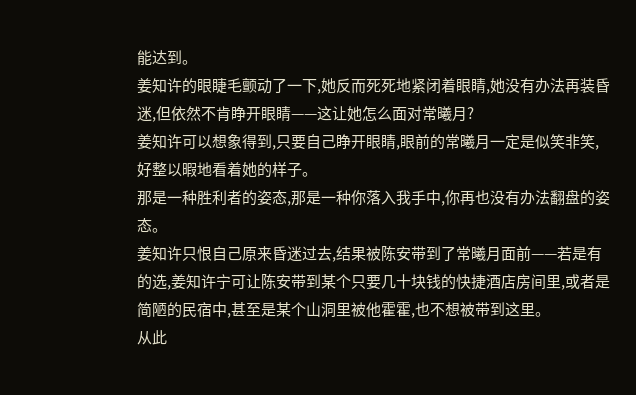能达到。
姜知许的眼睫毛颤动了一下,她反而死死地紧闭着眼睛,她没有办法再装昏迷,但依然不肯睁开眼睛——这让她怎么面对常曦月?
姜知许可以想象得到,只要自己睁开眼睛,眼前的常曦月一定是似笑非笑,好整以暇地看着她的样子。
那是一种胜利者的姿态,那是一种你落入我手中,你再也没有办法翻盘的姿态。
姜知许只恨自己原来昏迷过去,结果被陈安带到了常曦月面前——若是有的选,姜知许宁可让陈安带到某个只要几十块钱的快捷酒店房间里,或者是简陋的民宿中,甚至是某个山洞里被他霍霍,也不想被带到这里。
从此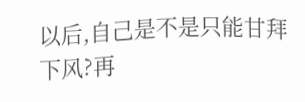以后,自己是不是只能甘拜下风?再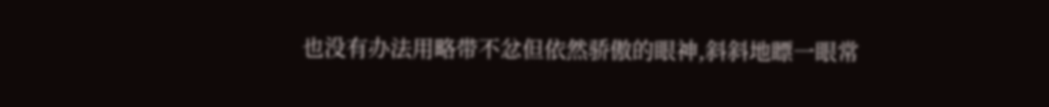也没有办法用略带不忿但依然骄傲的眼神,斜斜地瞟一眼常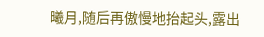曦月,随后再傲慢地抬起头,露出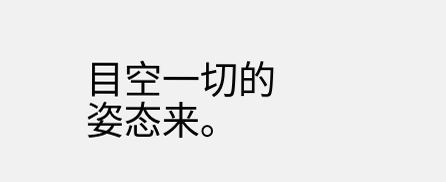目空一切的姿态来。